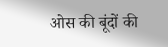ओस की बूंदों की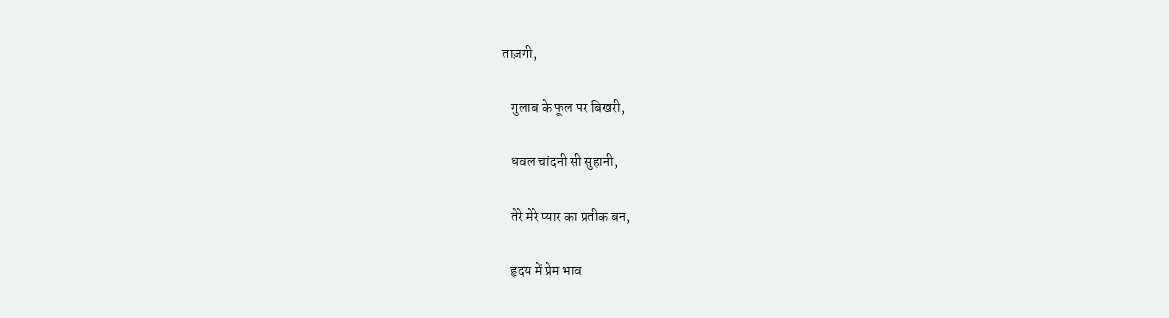ताज़गी,

   गुलाब के फूल पर बिखरी,

   धवल चांदनी सी सुहानी,

   तेरे मेरे प्यार का प्रतीक बन,

   हृदय में प्रेम भाव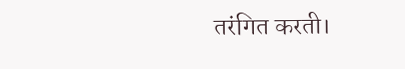तरंगित करती।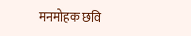मनमोहक छवि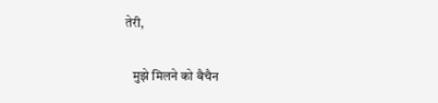तेरी,

   मुझे मिलने को बैचैन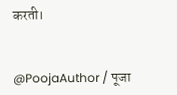करती।


@PoojaAuthor / पूजा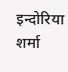इन्दोरिया शर्मा